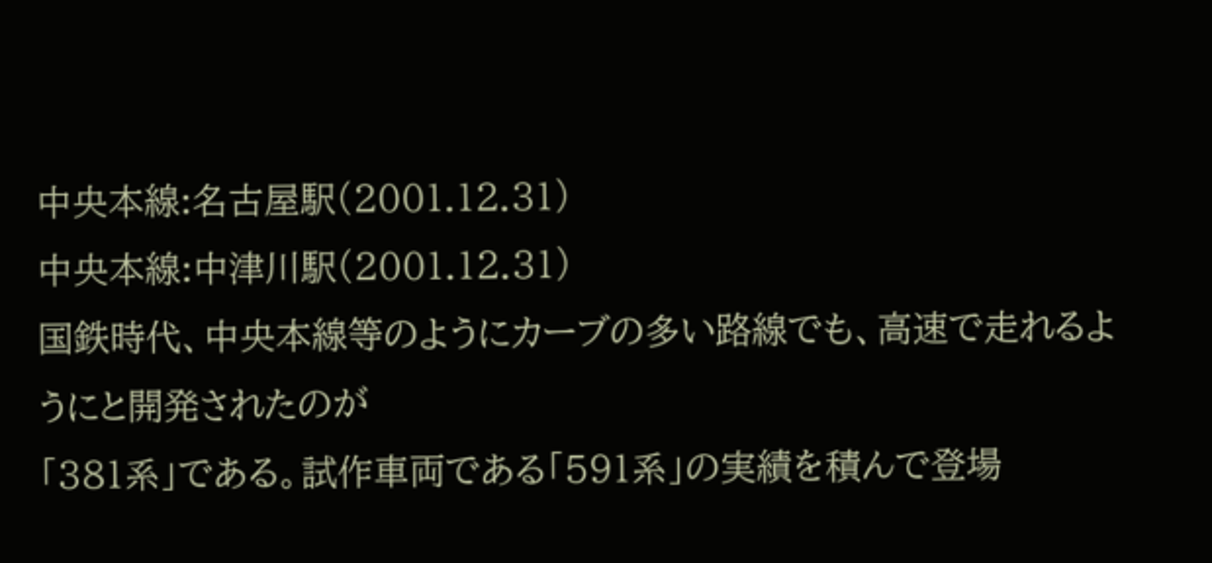中央本線:名古屋駅(2001.12.31)
中央本線:中津川駅(2001.12.31)
国鉄時代、中央本線等のようにカーブの多い路線でも、高速で走れるようにと開発されたのが
「381系」である。試作車両である「591系」の実績を積んで登場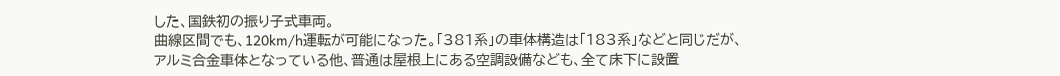した、国鉄初の振り子式車両。
曲線区間でも、120km/h運転が可能になった。「381系」の車体構造は「183系」などと同じだが、
アルミ合金車体となっている他、普通は屋根上にある空調設備なども、全て床下に設置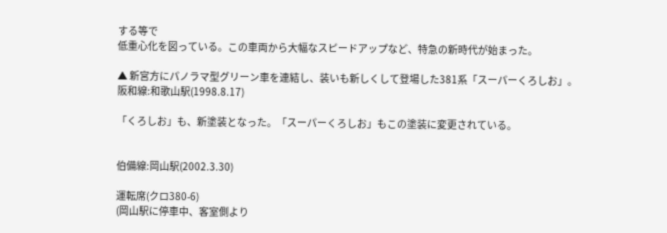する等で
低重心化を図っている。この車両から大幅なスピードアップなど、特急の新時代が始まった。

▲ 新宮方にパノラマ型グリーン車を連結し、装いも新しくして登場した381系「スーパーくろしお」。
阪和線:和歌山駅(1998.8.17)

「くろしお」も、新塗装となった。「スーパーくろしお」もこの塗装に変更されている。


伯備線:岡山駅(2002.3.30)

運転席(クロ380-6)
(岡山駅に停車中、客室側より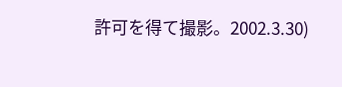許可を得て撮影。2002.3.30)